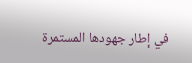في إطار جهودها المستمرة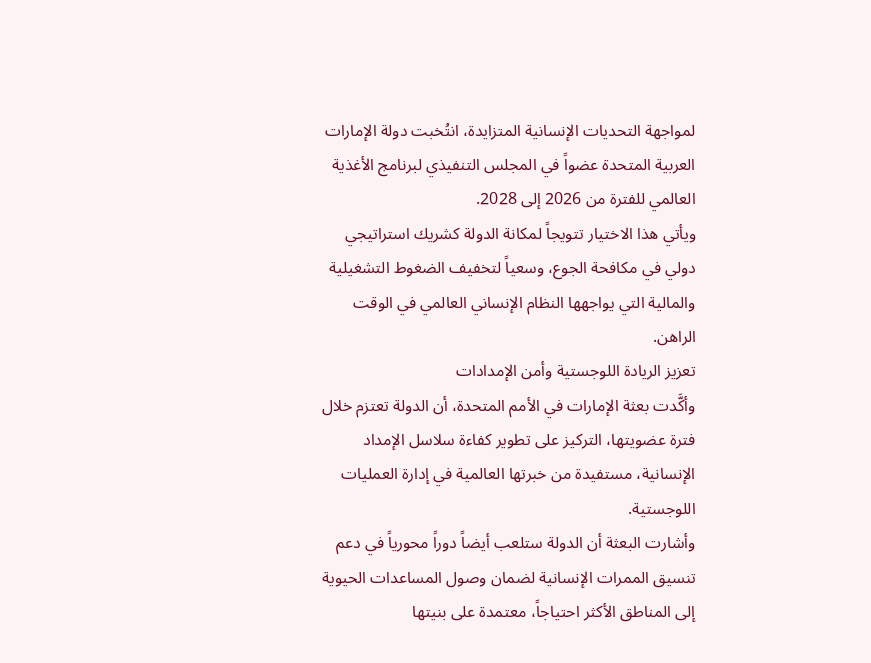لمواجهة التحديات الإنسانية المتزايدة، انتُخبت دولة الإمارات العربية المتحدة عضواً في المجلس التنفيذي لبرنامج الأغذية العالمي للفترة من 2026 إلى 2028.
ويأتي هذا الاختيار تتويجاً لمكانة الدولة كشريك استراتيجي دولي في مكافحة الجوع، وسعياً لتخفيف الضغوط التشغيلية والمالية التي يواجهها النظام الإنساني العالمي في الوقت الراهن.
تعزيز الريادة اللوجستية وأمن الإمدادات
وأكَّدت بعثة الإمارات في الأمم المتحدة، أن الدولة تعتزم خلال فترة عضويتها، التركيز على تطوير كفاءة سلاسل الإمداد الإنسانية، مستفيدة من خبرتها العالمية في إدارة العمليات اللوجستية.
وأشارت البعثة أن الدولة ستلعب أيضاً دوراً محورياً في دعم تنسيق الممرات الإنسانية لضمان وصول المساعدات الحيوية إلى المناطق الأكثر احتياجاً، معتمدة على بنيتها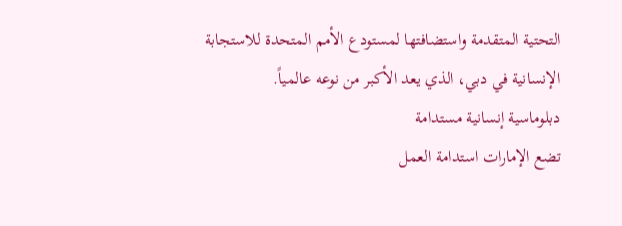التحتية المتقدمة واستضافتها لمستودع الأمم المتحدة للاستجابة الإنسانية في دبي، الذي يعد الأكبر من نوعه عالمياً.
دبلوماسية إنسانية مستدامة
تضع الإمارات استدامة العمل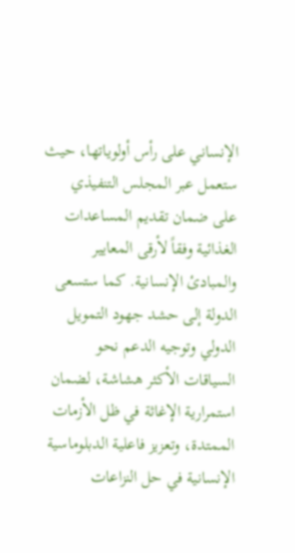الإنساني على رأس أولوياتها، حيث ستعمل عبر المجلس التنفيذي على ضمان تقديم المساعدات الغذائية وفقاً لأرقى المعايير والمبادئ الإنسانية. كما ستسعى الدولة إلى حشد جهود التمويل الدولي وتوجيه الدعم نحو السياقات الأكثر هشاشة، لضمان استمرارية الإغاثة في ظل الأزمات الممتدة، وتعزيز فاعلية الدبلوماسية الإنسانية في حل النزاعات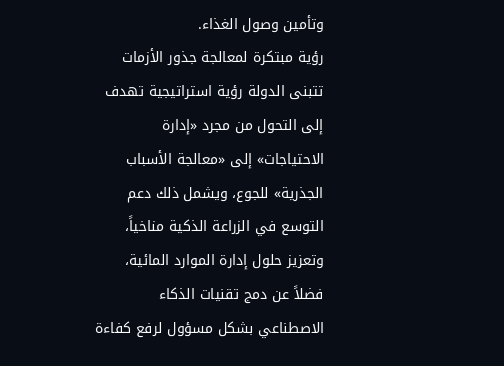وتأمين وصول الغذاء.
رؤية مبتكرة لمعالجة جذور الأزمات
تتبنى الدولة رؤية استراتيجية تهدف إلى التحول من مجرد «إدارة الاحتياجات» إلى «معالجة الأسباب الجذرية» للجوع، ويشمل ذلك دعم التوسع في الزراعة الذكية مناخياً، وتعزيز حلول إدارة الموارد المائية، فضلاً عن دمج تقنيات الذكاء الاصطناعي بشكل مسؤول لرفع كفاءة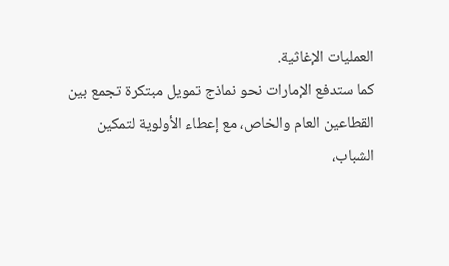العمليات الإغاثية.
كما ستدفع الإمارات نحو نماذج تمويل مبتكرة تجمع بين القطاعين العام والخاص، مع إعطاء الأولوية لتمكين الشباب،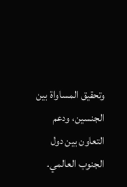وتحقيق المساواة بين الجنسين، ودعم التعاون بين دول الجنوب العالمي.